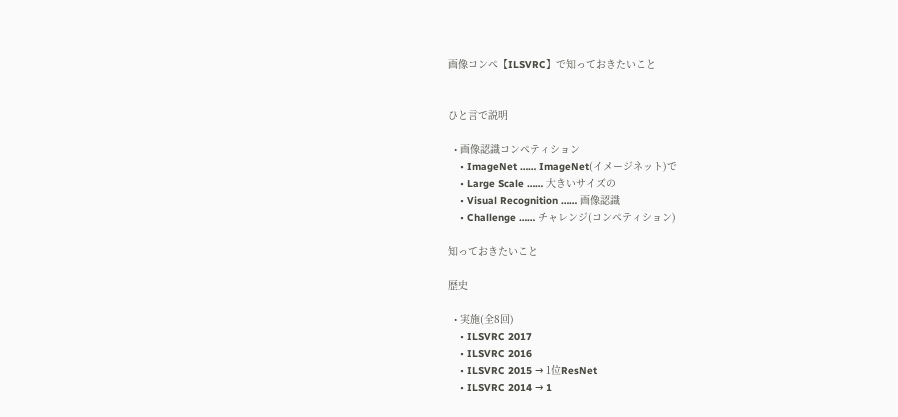画像コンペ【ILSVRC】で知っておきたいこと


ひと言で説明

  • 画像認識コンペティション
    • ImageNet …… ImageNet(イメージネット)で
    • Large Scale …… 大きいサイズの
    • Visual Recognition …… 画像認識
    • Challenge …… チャレンジ(コンペティション)

知っておきたいこと

歴史

  • 実施(全8回)
    • ILSVRC 2017
    • ILSVRC 2016
    • ILSVRC 2015 → 1位ResNet
    • ILSVRC 2014 → 1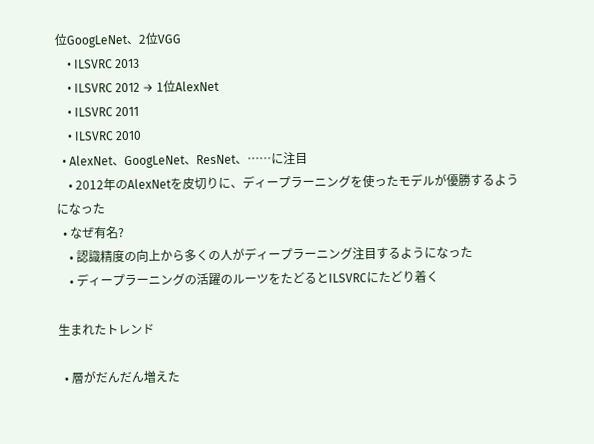位GoogLeNet、2位VGG
    • ILSVRC 2013
    • ILSVRC 2012 → 1位AlexNet
    • ILSVRC 2011
    • ILSVRC 2010
  • AlexNet、GoogLeNet、ResNet、……に注目
    • 2012年のAlexNetを皮切りに、ディープラーニングを使ったモデルが優勝するようになった
  • なぜ有名?
    • 認識精度の向上から多くの人がディープラーニング注目するようになった
    • ディープラーニングの活躍のルーツをたどるとILSVRCにたどり着く

生まれたトレンド

  • 層がだんだん増えた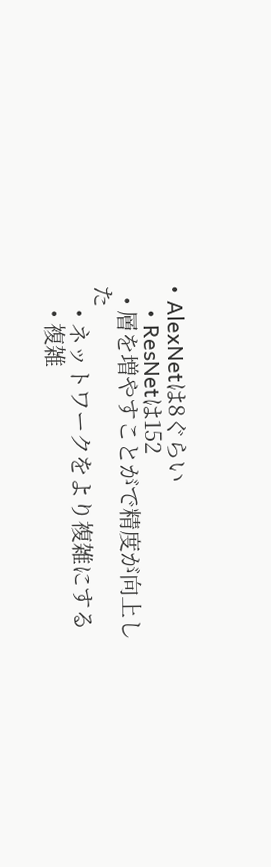• AlexNetは8ぐらい
    • ResNetは152
  • 層を増やすことがで精度が向上した
    • ネットワークをより複雑にする
    • 複雑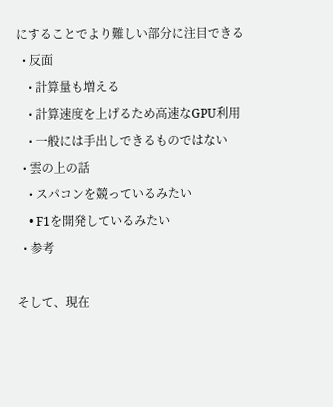にすることでより難しい部分に注目できる
  • 反面
    • 計算量も増える
    • 計算速度を上げるため高速なGPU利用
    • 一般には手出しできるものではない
  • 雲の上の話
    • スパコンを競っているみたい
    • F1を開発しているみたい
  • 参考

そして、現在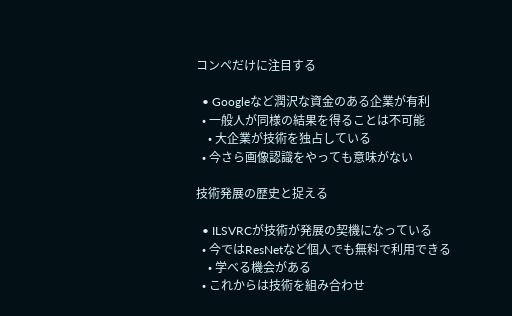コンペだけに注目する

  • Googleなど潤沢な資金のある企業が有利
  • 一般人が同様の結果を得ることは不可能
    • 大企業が技術を独占している
  • 今さら画像認識をやっても意味がない

技術発展の歴史と捉える

  • ILSVRCが技術が発展の契機になっている
  • 今ではResNetなど個人でも無料で利用できる
    • 学べる機会がある
  • これからは技術を組み合わせ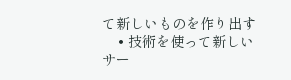て新しいものを作り出す
    • 技術を使って新しいサー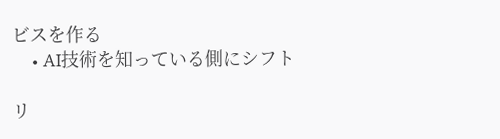ビスを作る
    • AI技術を知っている側にシフト

リ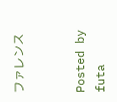ファレンス


Posted by futa